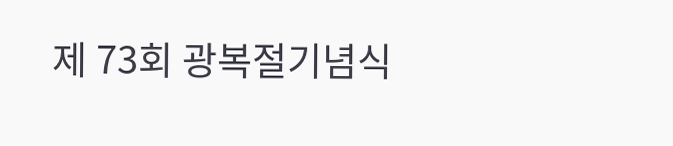제 73회 광복절기념식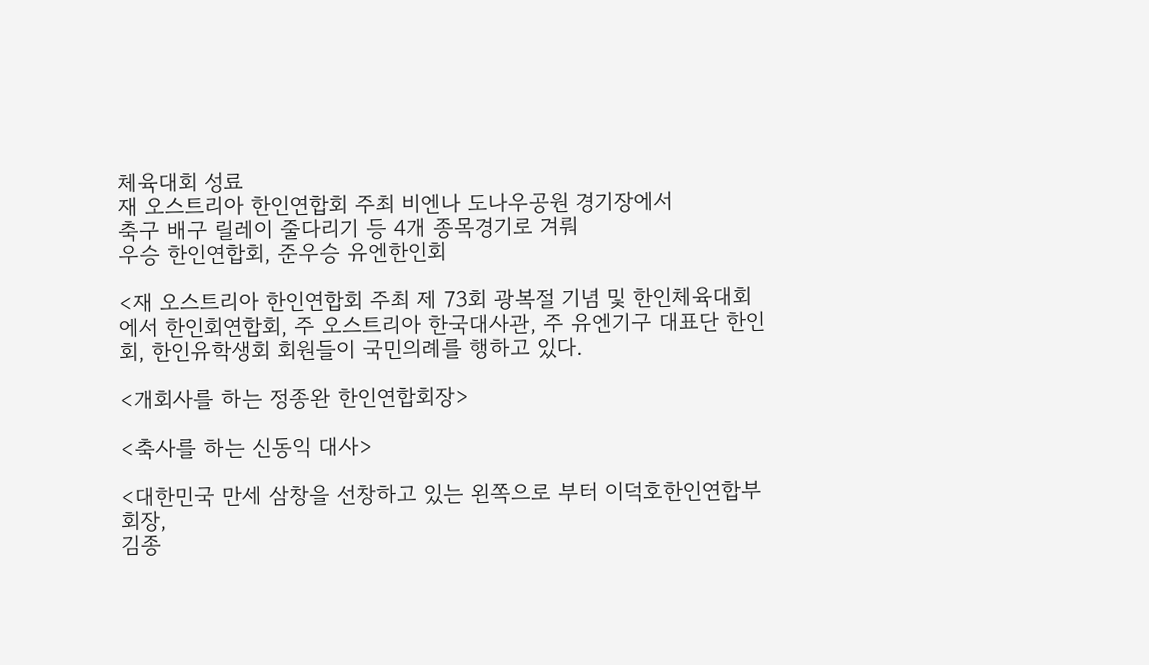체육대회 성료
재 오스트리아 한인연합회 주최 비엔나 도나우공원 경기장에서
축구 배구 릴레이 줄다리기 등 4개 종목경기로 겨뤄
우승 한인연합회, 준우승 유엔한인회

<재 오스트리아 한인연합회 주최 제 73회 광복절 기념 및 한인체육대회에서 한인회연합회, 주 오스트리아 한국대사관, 주 유엔기구 대표단 한인회, 한인유학생회 회원들이 국민의례를 행하고 있다.

<개회사를 하는 정종완 한인연합회장>

<축사를 하는 신동익 대사>

<대한민국 만세 삼창을 선창하고 있는 왼쪽으로 부터 이덕호한인연합부회장,
김종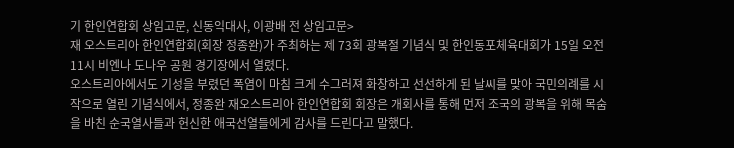기 한인연합회 상임고문, 신동익대사, 이광배 전 상임고문>
재 오스트리아 한인연합회(회장 정종완)가 주최하는 제 73회 광복절 기념식 및 한인동포체육대회가 15일 오전 11시 비엔나 도나우 공원 경기장에서 열렸다.
오스트리아에서도 기성을 부렸던 폭염이 마침 크게 수그러져 화창하고 선선하게 된 날씨를 맞아 국민의례를 시작으로 열린 기념식에서, 정종완 재오스트리아 한인연합회 회장은 개회사를 통해 먼저 조국의 광복을 위해 목숨을 바친 순국열사들과 헌신한 애국선열들에게 감사를 드린다고 말했다.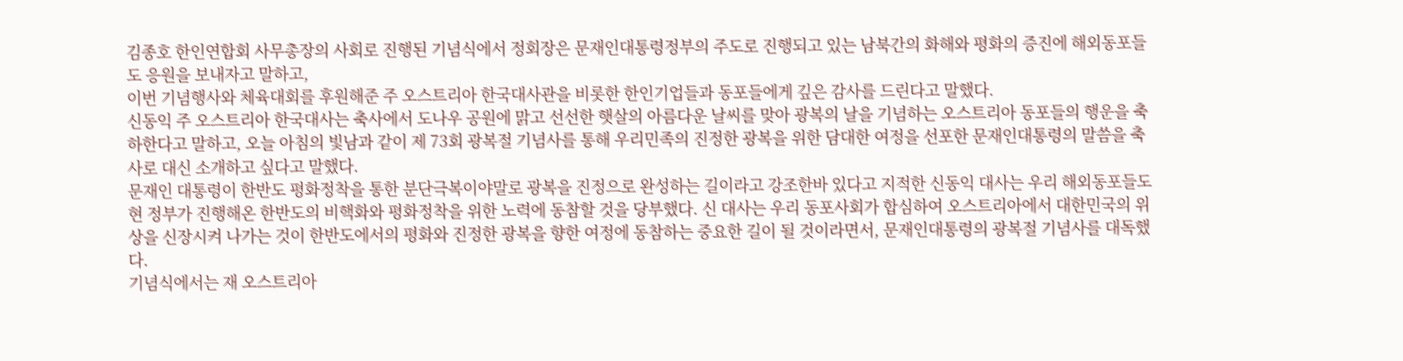김종호 한인연합회 사무총장의 사회로 진행된 기념식에서 정회장은 문재인대통령정부의 주도로 진행되고 있는 남북간의 화해와 평화의 증진에 해외동포들도 응원을 보내자고 말하고,
이번 기념행사와 체육대회를 후원해준 주 오스트리아 한국대사관을 비롯한 한인기업들과 동포들에게 깊은 감사를 드린다고 말했다.
신동익 주 오스트리아 한국대사는 축사에서 도나우 공원에 맑고 선선한 햇살의 아름다운 날씨를 맞아 광복의 날을 기념하는 오스트리아 동포들의 행운을 축하한다고 말하고, 오늘 아침의 빛남과 같이 제 73회 광복절 기념사를 통해 우리민족의 진정한 광복을 위한 담대한 여정을 선포한 문재인대통령의 말씀을 축사로 대신 소개하고 싶다고 말했다.
문재인 대통령이 한반도 평화정착을 통한 분단극복이야말로 광복을 진정으로 완성하는 길이라고 강조한바 있다고 지적한 신동익 대사는 우리 해외동포들도 현 정부가 진행해온 한반도의 비핵화와 평화정착을 위한 노력에 동참할 것을 당부했다. 신 대사는 우리 동포사회가 합심하여 오스트리아에서 대한민국의 위상을 신장시켜 나가는 것이 한반도에서의 평화와 진정한 광복을 향한 여정에 동참하는 중요한 길이 될 것이라면서, 문재인대통령의 광복절 기념사를 대독했다.
기념식에서는 재 오스트리아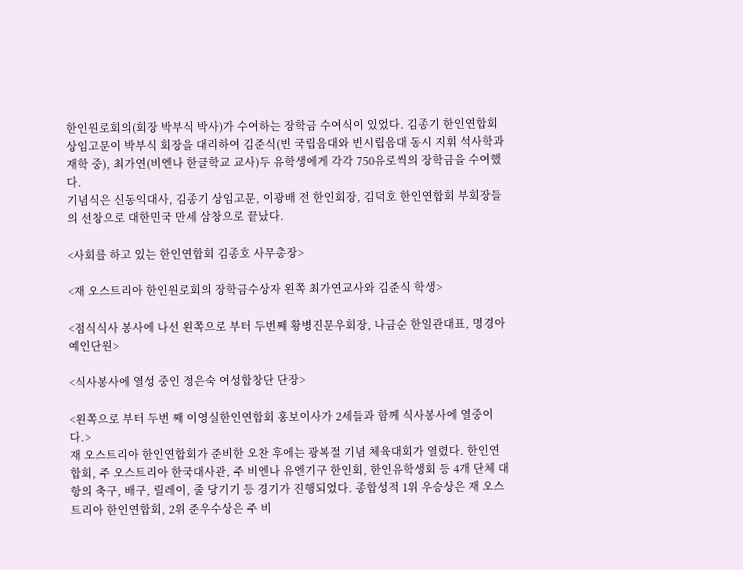한인원로회의(회장 박부식 박사)가 수여하는 장학금 수여식이 있었다. 김종기 한인연합회 상임고문이 박부식 회장을 대리하여 김준식(빈 국립음대와 빈시립음대 동시 지휘 석사학과 재학 중), 최가연(비엔나 한글학교 교사)두 유학생에게 각각 750유로씩의 장학금을 수여했다.
기념식은 신동익대사, 김종기 상임고문, 이광배 전 한인회장, 김덕호 한인연합회 부회장들의 선창으로 대한민국 만세 삼창으로 끝났다.

<사회를 하고 있는 한인연합회 김종호 사무총장>

<재 오스트리아 한인원로회의 장학금수상자 왼쪽 최가연교사와 김준식 학생>

<점식식사 봉사에 나선 왼쪽으로 부터 두번쩨 황병진문우회장, 나금순 한일관대표, 명경아 예인단원>

<식사봉사에 열성 중인 정은숙 여성합창단 단장>

<왼쪽으로 부터 두번 째 이영실한인연합회 홍보이사가 2세들과 함께 식사봉사에 열중이다.>
재 오스트리아 한인연합회가 준비한 오찬 후에는 광복절 기념 체육대회가 열렸다. 한인연합회, 주 오스트리아 한국대사관, 주 비엔나 유엔기구 한인회, 한인유학생회 등 4개 단체 대항의 축구, 배구, 릴레이, 줄 당기기 등 경기가 진행되었다. 종합성적 1위 우승상은 재 오스트리아 한인연합회, 2위 준우수상은 주 비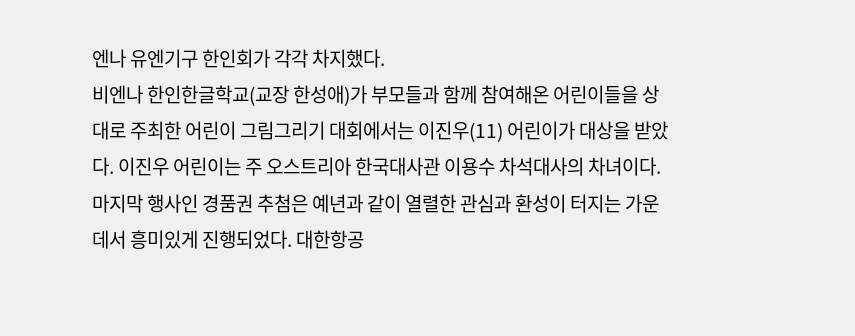엔나 유엔기구 한인회가 각각 차지했다.
비엔나 한인한글학교(교장 한성애)가 부모들과 함께 참여해온 어린이들을 상대로 주최한 어린이 그림그리기 대회에서는 이진우(11) 어린이가 대상을 받았다. 이진우 어린이는 주 오스트리아 한국대사관 이용수 차석대사의 차녀이다.
마지막 행사인 경품권 추첨은 예년과 같이 열렬한 관심과 환성이 터지는 가운데서 흥미있게 진행되었다. 대한항공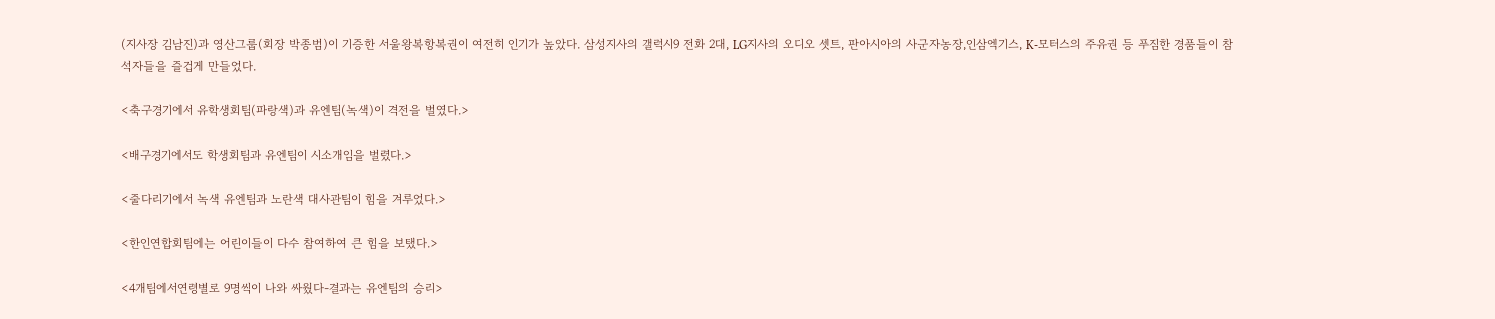(지사장 김남진)과 영산그룹(회장 박종범)이 기증한 서울왕복항복권이 여전히 인기가 높았다. 삼성지사의 갤럭시9 전화 2대, LG지사의 오디오 셋트, 판아시아의 사군자농장,인삼엑기스, K-모터스의 주유권 등 푸짐한 경품들이 참석자들을 즐겁게 만들었다.

<축구경기에서 유학생회팀(파랑색)과 유엔팀(녹색)이 격전을 벌였다.>

<배구경기에서도 학생회팀과 유엔팀이 시소개임을 벌렸다.>

<줄다리기에서 녹색 유엔팀과 노란색 대사관팀이 힘을 겨루었다.>

<한인연합회팀에는 어린이들이 다수 참여하여 큰 힘을 보탰다.>

<4개팀에서연령별로 9명씩이 나와 싸웠다-결과는 유엔팀의 승리>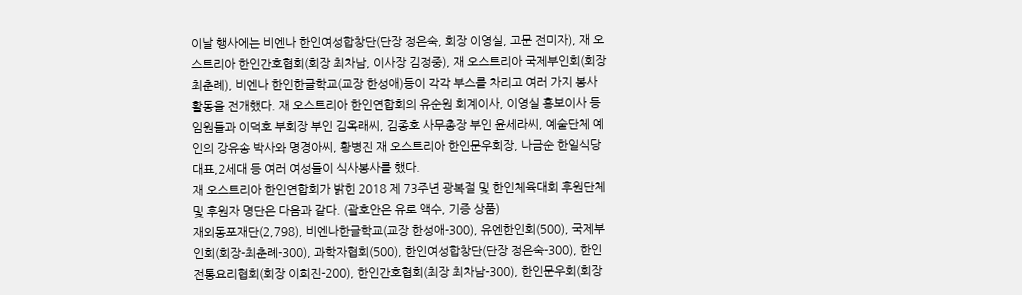이날 행사에는 비엔나 한인여성합창단(단장 정은숙, 회장 이영실, 고문 전미자), 재 오스트리아 한인간호협회(회장 최차남, 이사장 김정중), 재 오스트리아 국제부인회(회장 최춘례), 비엔나 한인한글학교(교장 한성애)등이 각각 부스를 차리고 여러 가지 봉사활동을 전개했다. 재 오스트리아 한인연합회의 유순원 회계이사, 이영실 홍보이사 등 임원들과 이덕호 부회장 부인 김옥래씨, 김종호 사무총장 부인 윤세라씨, 예술단체 예인의 강유송 박사와 명경아씨, 황병진 재 오스트리아 한인문우회장, 나금순 한일식당 대표,2세대 등 여러 여성들이 식사봉사를 했다.
재 오스트리아 한인연합회가 밝힌 2018 제 73주년 광복절 및 한인체육대회 후원단체 및 후원자 명단은 다음과 같다. (괄호안은 유로 액수, 기증 상품)
재외동포재단(2,798), 비엔나한글학교(교장 한성애-300), 유엔한인회(500), 국제부인회(회장-최춘례-300), 과학자협회(500), 한인여성합창단(단장 정은숙-300), 한인전통요리협회(회장 이희진-200), 한인간호협회(최장 최차남-300), 한인문우회(회장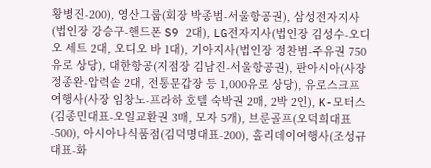황병진-200), 영산그룹(회장 박종범-서울항공권), 삼성전자지사(법인장 강승구-핸드폰 S9 2대), LG전자지사(법인장 김성수-오디오 세트 2대, 오디오 바 1대), 기아지사(법인장 정찬범-주유권 750유로 상당), 대한항공(지점장 김남진-서울항공권), 판아시아(사장 정종완-압력솥 2대, 전통문갑장 등 1,000유로 상당), 유로스크프 여행사(사장 임창노-프라하 호텔 숙박권 2매, 2박 2인), K-모터스(김종민대표-오일교환권 3매, 모자 5개), 브룬골프(오덕희대표-500), 아시아나식품점(김덕명대표-200), 홀리데이여행사(조성규대표-화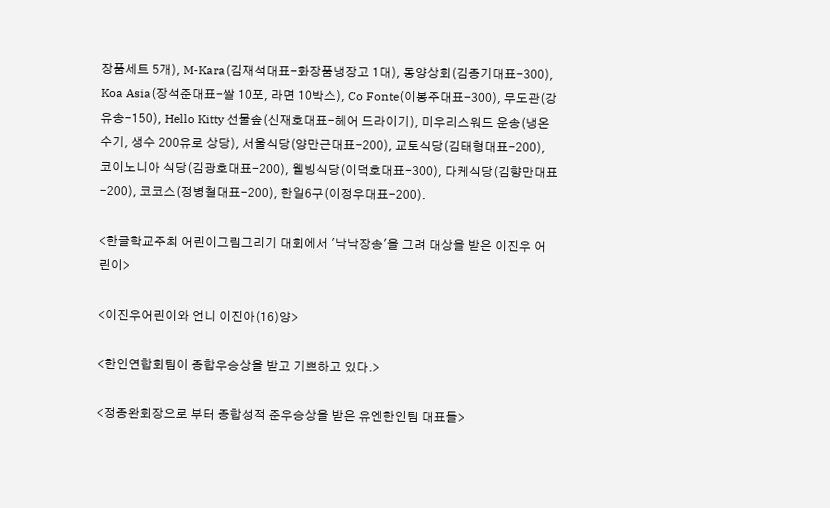장품세트 5개), M-Kara(김재석대표-화장품냉장고 1대), 동양상회(김종기대표-300), Koa Asia(장석준대표-쌀 10포, 라면 10박스), Co Fonte(이봉주대표-300), 무도관(강유송-150), Hello Kitty 선물솦(신재호대표-헤어 드라이기), 미우리스워드 운송(냉온수기, 생수 200유로 상당), 서울식당(양만근대표-200), 교토식당(김태형대표-200), 코이노니아 식당(김광호대표-200), 웰빙식당(이덕호대표-300), 다케식당(김향만대표-200), 코코스(정병철대표-200), 한일6구(이정우대표-200).

<한글학교주최 어린이그림그리기 대회에서 '낙낙장송'을 그려 대상을 받은 이진우 어린이>

<이진우어린이와 언니 이진아(16)양>

<한인연합회팀이 종합우승상을 받고 기쁘하고 있다.>

<정종완회장으로 부터 종합성적 준우승상을 받은 유엔한인팀 대표들>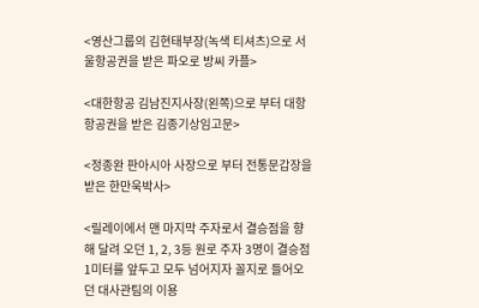<영산그룹의 김현태부장(녹색 티셔츠)으로 서울항공권을 받은 파오로 방씨 카플>

<대한항공 김남진지사장(왼쪽)으로 부터 대항항공권을 받은 김종기상임고문>

<정종완 판아시아 사장으로 부터 전통문갑장을 받은 한만욱박사>

<릴레이에서 맨 마지막 주자로서 결승점을 향해 달려 오던 1, 2, 3등 원로 주자 3명이 결승점 1미터를 앞두고 모두 넘어지자 꼴지로 들어오던 대사관팀의 이용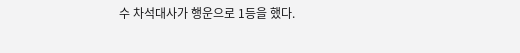수 차석대사가 행운으로 1등을 했다.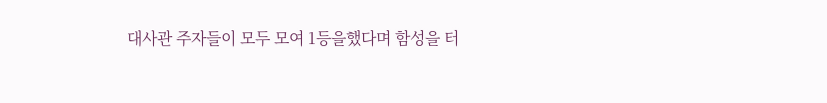대사관 주자들이 모두 모여 1등을했다며 함성을 터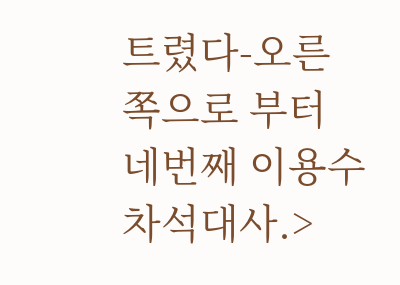트렸다-오른 쪽으로 부터 네번째 이용수 차석대사.>